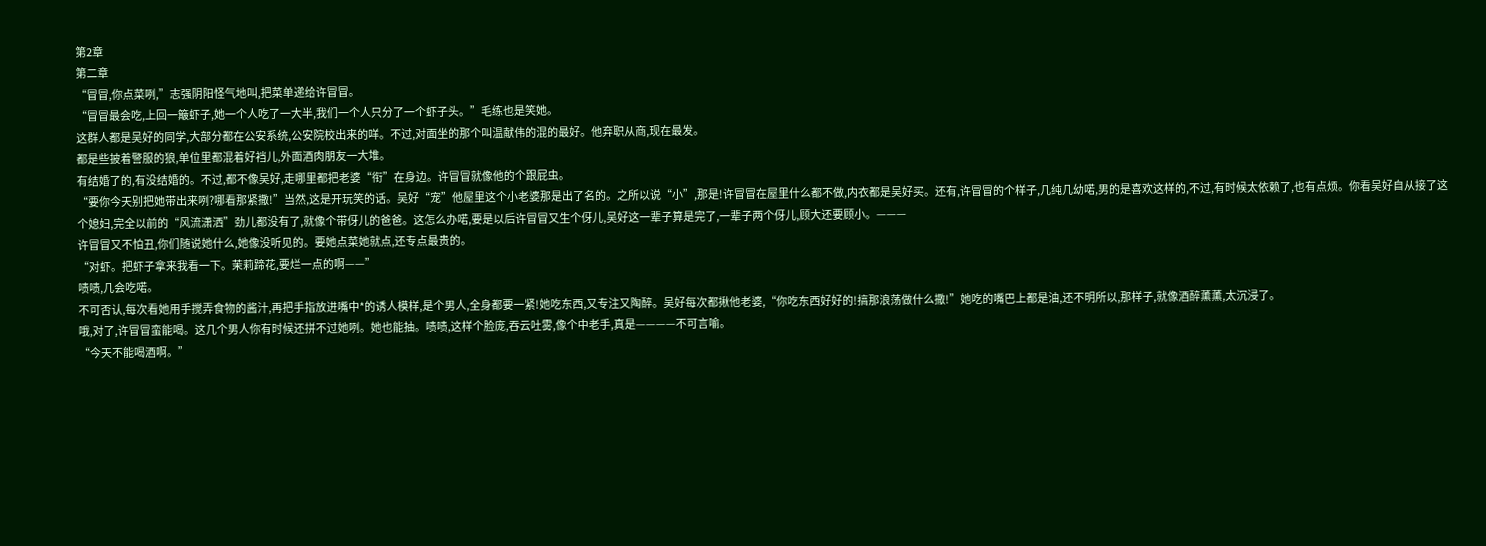第2章
第二章
“冒冒,你点菜咧,”志强阴阳怪气地叫,把菜单递给许冒冒。
“冒冒最会吃,上回一簸虾子,她一个人吃了一大半,我们一个人只分了一个虾子头。”毛练也是笑她。
这群人都是吴好的同学,大部分都在公安系统,公安院校出来的咩。不过,对面坐的那个叫温献伟的混的最好。他弃职从商,现在最发。
都是些披着警服的狼,单位里都混着好裆儿,外面酒肉朋友一大堆。
有结婚了的,有没结婚的。不过,都不像吴好,走哪里都把老婆“衔”在身边。许冒冒就像他的个跟屁虫。
“要你今天别把她带出来咧?哪看那紧撒!”当然,这是开玩笑的话。吴好“宠”他屋里这个小老婆那是出了名的。之所以说“小”,那是!许冒冒在屋里什么都不做,内衣都是吴好买。还有,许冒冒的个样子,几纯几幼喏,男的是喜欢这样的,不过,有时候太依赖了,也有点烦。你看吴好自从接了这个媳妇,完全以前的“风流潇洒”劲儿都没有了,就像个带伢儿的爸爸。这怎么办喏,要是以后许冒冒又生个伢儿,吴好这一辈子算是完了,一辈子两个伢儿,顾大还要顾小。———
许冒冒又不怕丑,你们随说她什么,她像没听见的。要她点菜她就点,还专点最贵的。
“对虾。把虾子拿来我看一下。茉莉蹄花,要烂一点的啊——”
啧啧,几会吃喏。
不可否认,每次看她用手搅弄食物的酱汁,再把手指放进嘴中*的诱人模样,是个男人,全身都要一紧!她吃东西,又专注又陶醉。吴好每次都揪他老婆,“你吃东西好好的!搞那浪荡做什么撒!”她吃的嘴巴上都是油,还不明所以,那样子,就像酒醉薰薰,太沉浸了。
哦,对了,许冒冒蛮能喝。这几个男人你有时候还拼不过她咧。她也能抽。啧啧,这样个脸庞,吞云吐雾,像个中老手,真是————不可言喻。
“今天不能喝酒啊。”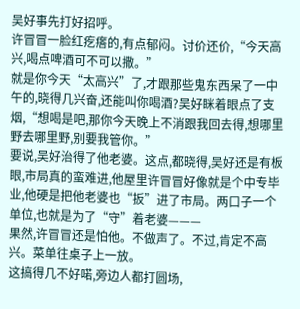吴好事先打好招呼。
许冒冒一脸红疙瘩的,有点郁闷。讨价还价,“今天高兴,喝点啤酒可不可以撒。”
就是你今天“太高兴”了,才跟那些鬼东西呆了一中午的,晓得几兴奋,还能叫你喝酒?吴好眯着眼点了支烟,“想喝是吧,那你今天晚上不消跟我回去得,想哪里野去哪里野,别要我管你。”
要说,吴好治得了他老婆。这点,都晓得,吴好还是有板眼,市局真的蛮难进,他屋里许冒冒好像就是个中专毕业,他硬是把他老婆也“扳”进了市局。两口子一个单位,也就是为了“守”着老婆———
果然,许冒冒还是怕他。不做声了。不过,肯定不高兴。菜单往桌子上一放。
这搞得几不好喏,旁边人都打圆场,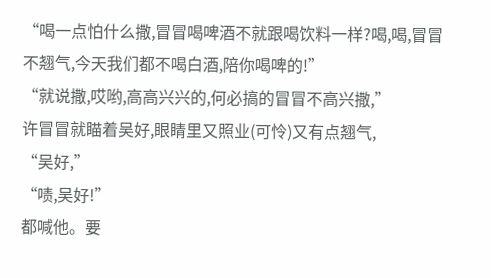“喝一点怕什么撒,冒冒喝啤酒不就跟喝饮料一样?喝,喝,冒冒不翘气,今天我们都不喝白酒,陪你喝啤的!”
“就说撒,哎哟,高高兴兴的,何必搞的冒冒不高兴撒,”
许冒冒就瞄着吴好,眼睛里又照业(可怜)又有点翘气,
“吴好,”
“啧,吴好!”
都喊他。要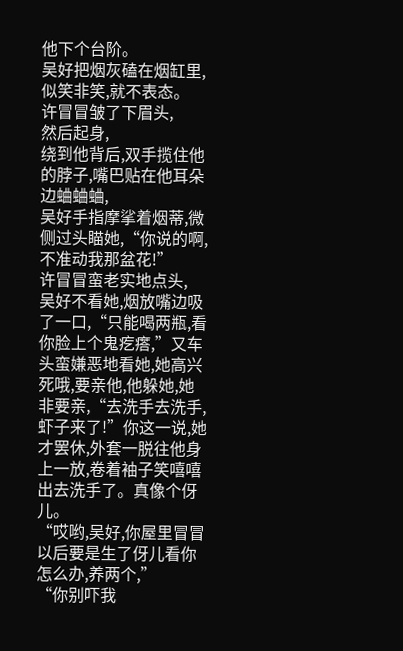他下个台阶。
吴好把烟灰磕在烟缸里,似笑非笑,就不表态。
许冒冒皱了下眉头,
然后起身,
绕到他背后,双手揽住他的脖子,嘴巴贴在他耳朵边蛐蛐蛐,
吴好手指摩挲着烟蒂,微侧过头瞄她,“你说的啊,不准动我那盆花!”
许冒冒蛮老实地点头,
吴好不看她,烟放嘴边吸了一口,“只能喝两瓶,看你脸上个鬼疙瘩,”又车头蛮嫌恶地看她,她高兴死哦,要亲他,他躲她,她非要亲,“去洗手去洗手,虾子来了!”你这一说,她才罢休,外套一脱往他身上一放,卷着袖子笑嘻嘻出去洗手了。真像个伢儿。
“哎哟,吴好,你屋里冒冒以后要是生了伢儿看你怎么办,养两个,”
“你别吓我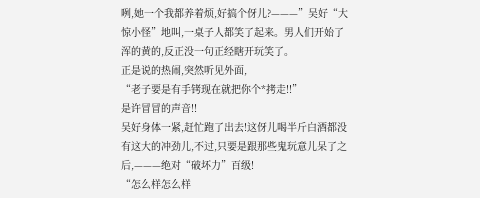咧,她一个我都养着烦,好搞个伢儿?———”吴好“大惊小怪”地叫,一桌子人都笑了起来。男人们开始了浑的黄的,反正没一句正经瞎开玩笑了。
正是说的热闹,突然听见外面,
“老子要是有手铐现在就把你个*拷走!!”
是许冒冒的声音!!
吴好身体一紧,赶忙跑了出去!这伢儿喝半斤白酒都没有这大的冲劲儿,不过,只要是跟那些鬼玩意儿呆了之后,———绝对“破坏力”百级!
“怎么样怎么样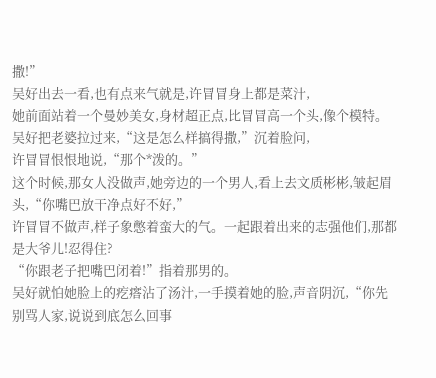撒!”
吴好出去一看,也有点来气就是,许冒冒身上都是菜汁,
她前面站着一个曼妙美女,身材超正点,比冒冒高一个头,像个模特。
吴好把老婆拉过来,“这是怎么样搞得撒,”沉着脸问,
许冒冒恨恨地说,“那个*泼的。”
这个时候,那女人没做声,她旁边的一个男人,看上去文质彬彬,皱起眉头,“你嘴巴放干净点好不好,”
许冒冒不做声,样子象憋着蛮大的气。一起跟着出来的志强他们,那都是大爷儿!忍得住?
“你跟老子把嘴巴闭着!”指着那男的。
吴好就怕她脸上的疙瘩沾了汤汁,一手摸着她的脸,声音阴沉,“你先别骂人家,说说到底怎么回事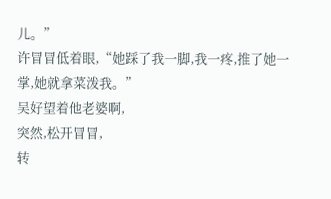儿。”
许冒冒低着眼,“她踩了我一脚,我一疼,推了她一掌,她就拿菜泼我。”
吴好望着他老婆啊,
突然,松开冒冒,
转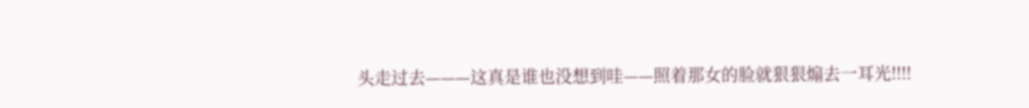头走过去———这真是谁也没想到哇——照着那女的脸就狠狠煽去一耳光!!!!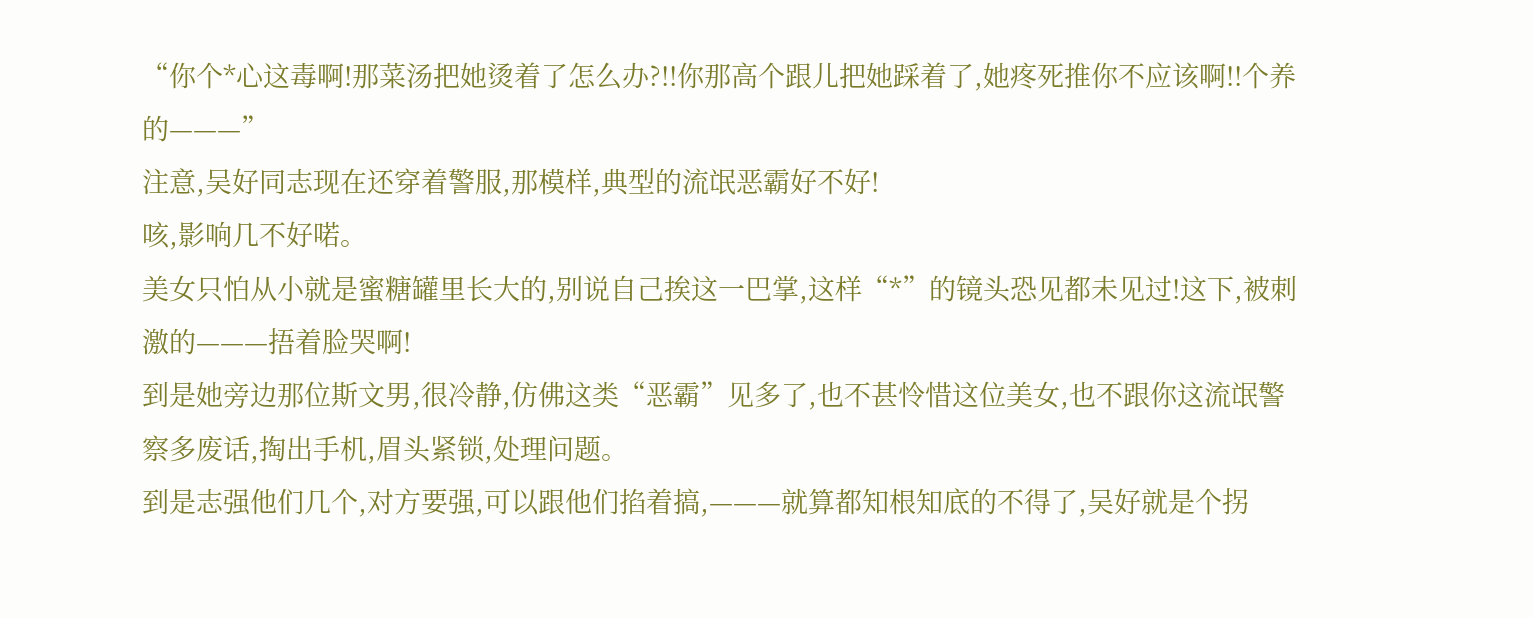“你个*心这毒啊!那菜汤把她烫着了怎么办?!!你那高个跟儿把她踩着了,她疼死推你不应该啊!!个养的———”
注意,吴好同志现在还穿着警服,那模样,典型的流氓恶霸好不好!
咳,影响几不好喏。
美女只怕从小就是蜜糖罐里长大的,别说自己挨这一巴掌,这样“*”的镜头恐见都未见过!这下,被刺激的———捂着脸哭啊!
到是她旁边那位斯文男,很冷静,仿佛这类“恶霸”见多了,也不甚怜惜这位美女,也不跟你这流氓警察多废话,掏出手机,眉头紧锁,处理问题。
到是志强他们几个,对方要强,可以跟他们掐着搞,———就算都知根知底的不得了,吴好就是个拐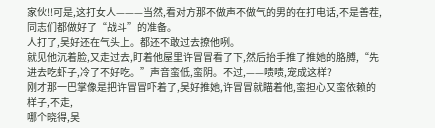家伙!!可是,这打女人———当然,看对方那不做声不做气的男的在打电话,不是善茬,同志们都做好了“战斗”的准备。
人打了,吴好还在气头上。都还不敢过去撩他咧。
就见他沉着脸,又走过去,盯着他屋里许冒冒看了下,然后抬手推了推她的胳膊,“先进去吃虾子,冷了不好吃。”声音蛮低,蛮阴。不过,——啧啧,宠成这样?
刚才那一巴掌像是把许冒冒吓着了,吴好推她,许冒冒就瞄着他,蛮担心又蛮依赖的样子,不走,
哪个晓得,吴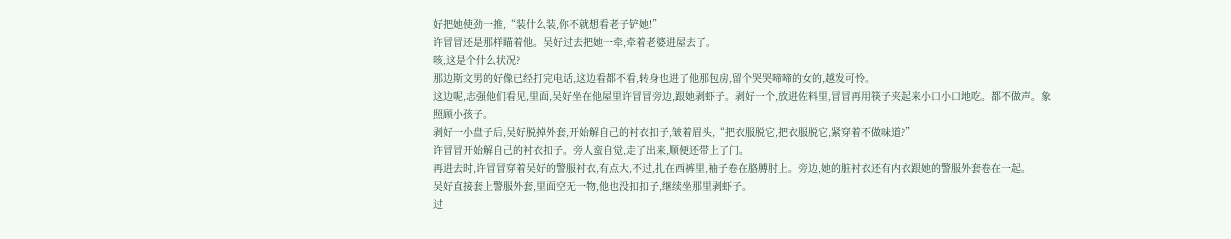好把她使劲一推,“装什么装,你不就想看老子铲她!”
许冒冒还是那样瞄着他。吴好过去把她一牵,牵着老婆进屋去了。
咳,这是个什么状况?
那边斯文男的好像已经打完电话,这边看都不看,转身也进了他那包房,留个哭哭啼啼的女的,越发可怜。
这边呢,志强他们看见,里面,吴好坐在他屋里许冒冒旁边,跟她剥虾子。剥好一个,放进佐料里,冒冒再用筷子夹起来小口小口地吃。都不做声。象照顾小孩子。
剥好一小盘子后,吴好脱掉外套,开始解自己的衬衣扣子,皱着眉头,“把衣服脱它,把衣服脱它,紧穿着不做味道?”
许冒冒开始解自己的衬衣扣子。旁人蛮自觉,走了出来,顺便还带上了门。
再进去时,许冒冒穿着吴好的警服衬衣,有点大,不过,扎在西裤里,袖子卷在胳膊肘上。旁边,她的脏衬衣还有内衣跟她的警服外套卷在一起。
吴好直接套上警服外套,里面空无一物,他也没扣扣子,继续坐那里剥虾子。
过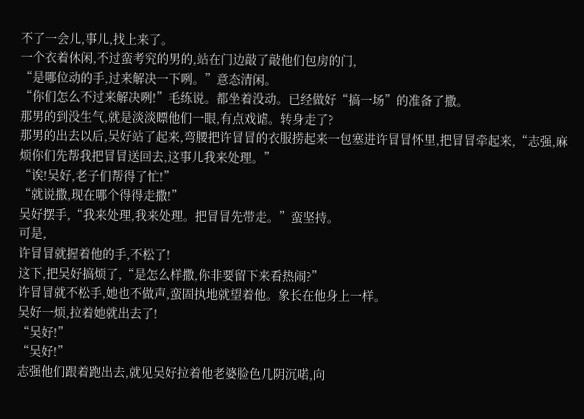不了一会儿,事儿,找上来了。
一个衣着休闲,不过蛮考究的男的,站在门边敲了敲他们包房的门,
“是哪位动的手,过来解决一下咧。”意态清闲。
“你们怎么不过来解决咧!”毛练说。都坐着没动。已经做好“搞一场”的准备了撒。
那男的到没生气,就是淡淡瞟他们一眼,有点戏谑。转身走了?
那男的出去以后,吴好站了起来,弯腰把许冒冒的衣服捞起来一包塞进许冒冒怀里,把冒冒牵起来,“志强,麻烦你们先帮我把冒冒送回去,这事儿我来处理。”
“诶!吴好,老子们帮得了忙!”
“就说撒,现在哪个得得走撒!”
吴好摆手,“我来处理,我来处理。把冒冒先带走。”蛮坚持。
可是,
许冒冒就握着他的手,不松了!
这下,把吴好搞烦了,“是怎么样撒,你非要留下来看热闹?”
许冒冒就不松手,她也不做声,蛮固执地就望着他。象长在他身上一样。
吴好一烦,拉着她就出去了!
“吴好!”
“吴好!”
志强他们跟着跑出去,就见吴好拉着他老婆脸色几阴沉喏,向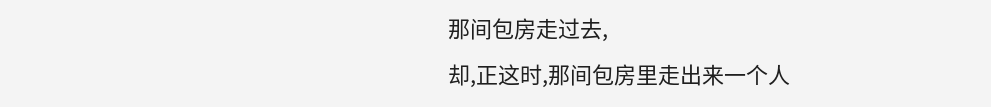那间包房走过去,
却,正这时,那间包房里走出来一个人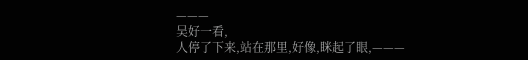———
吴好一看,
人停了下来,站在那里,好像,眯起了眼,———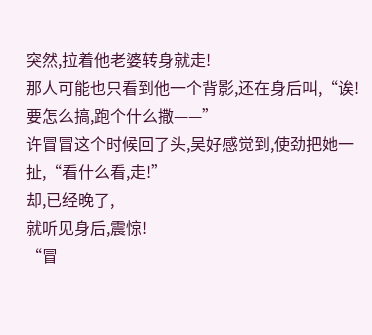突然,拉着他老婆转身就走!
那人可能也只看到他一个背影,还在身后叫,“诶!要怎么搞,跑个什么撒——”
许冒冒这个时候回了头,吴好感觉到,使劲把她一扯,“看什么看,走!”
却,已经晚了,
就听见身后,震惊!
“冒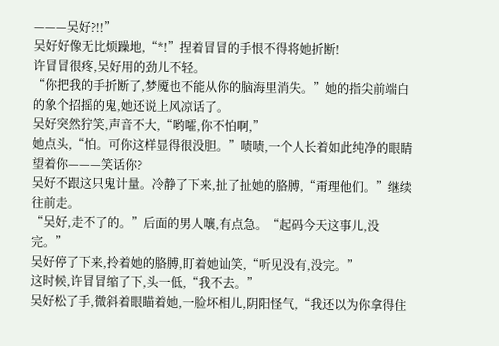———吴好?!!”
吴好好像无比烦躁地,“*!”捏着冒冒的手恨不得将她折断!
许冒冒很疼,吴好用的劲儿不轻。
“你把我的手折断了,梦魇也不能从你的脑海里消失。”她的指尖前端白的象个招摇的鬼,她还说上风凉话了。
吴好突然狞笑,声音不大,“哟嚯,你不怕啊,”
她点头,“怕。可你这样显得很没胆。”啧啧,一个人长着如此纯净的眼睛望着你———笑话你?
吴好不跟这只鬼计量。冷静了下来,扯了扯她的胳膊,“甭理他们。”继续往前走。
“吴好,走不了的。”后面的男人嚷,有点急。“起码今天这事儿,没完。”
吴好停了下来,拎着她的胳膊,盯着她讪笑,“听见没有,没完。”
这时候,许冒冒缩了下,头一低,“我不去。”
吴好松了手,微斜着眼瞄着她,一脸坏相儿,阴阳怪气,“我还以为你拿得住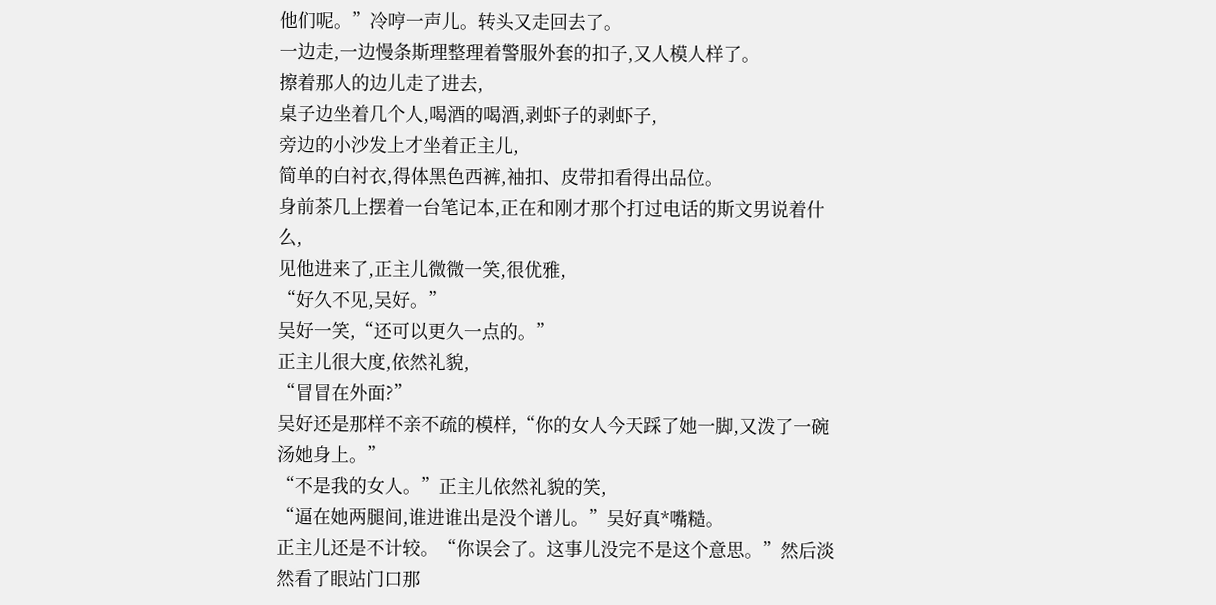他们呢。”冷哼一声儿。转头又走回去了。
一边走,一边慢条斯理整理着警服外套的扣子,又人模人样了。
擦着那人的边儿走了进去,
桌子边坐着几个人,喝酒的喝酒,剥虾子的剥虾子,
旁边的小沙发上才坐着正主儿,
简单的白衬衣,得体黑色西裤,袖扣、皮带扣看得出品位。
身前茶几上摆着一台笔记本,正在和刚才那个打过电话的斯文男说着什么,
见他进来了,正主儿微微一笑,很优雅,
“好久不见,吴好。”
吴好一笑,“还可以更久一点的。”
正主儿很大度,依然礼貌,
“冒冒在外面?”
吴好还是那样不亲不疏的模样,“你的女人今天踩了她一脚,又泼了一碗汤她身上。”
“不是我的女人。”正主儿依然礼貌的笑,
“逼在她两腿间,谁进谁出是没个谱儿。”吴好真*嘴糙。
正主儿还是不计较。“你误会了。这事儿没完不是这个意思。”然后淡然看了眼站门口那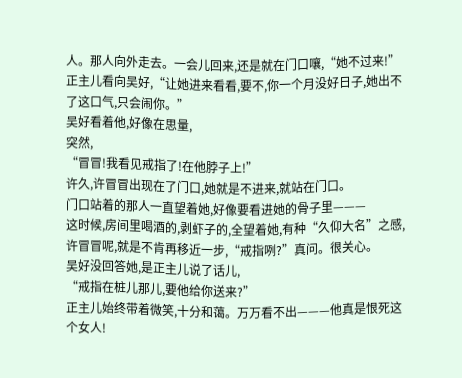人。那人向外走去。一会儿回来,还是就在门口嚷,“她不过来!”
正主儿看向吴好,“让她进来看看,要不,你一个月没好日子,她出不了这口气,只会闹你。”
吴好看着他,好像在思量,
突然,
“冒冒!我看见戒指了!在他脖子上!”
许久,许冒冒出现在了门口,她就是不进来,就站在门口。
门口站着的那人一直望着她,好像要看进她的骨子里———
这时候,房间里喝酒的,剥虾子的,全望着她,有种“久仰大名”之感,
许冒冒呢,就是不肯再移近一步,“戒指咧?”真问。很关心。
吴好没回答她,是正主儿说了话儿,
“戒指在桩儿那儿,要他给你送来?”
正主儿始终带着微笑,十分和蔼。万万看不出———他真是恨死这个女人!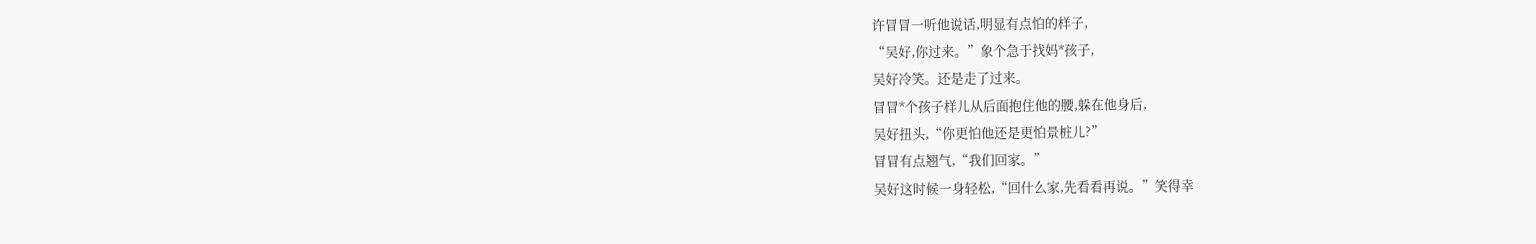许冒冒一听他说话,明显有点怕的样子,
“吴好,你过来。”象个急于找妈*孩子,
吴好冷笑。还是走了过来。
冒冒*个孩子样儿从后面抱住他的腰,躲在他身后,
吴好扭头,“你更怕他还是更怕景桩儿?”
冒冒有点翘气,“我们回家。”
吴好这时候一身轻松,“回什么家,先看看再说。”笑得幸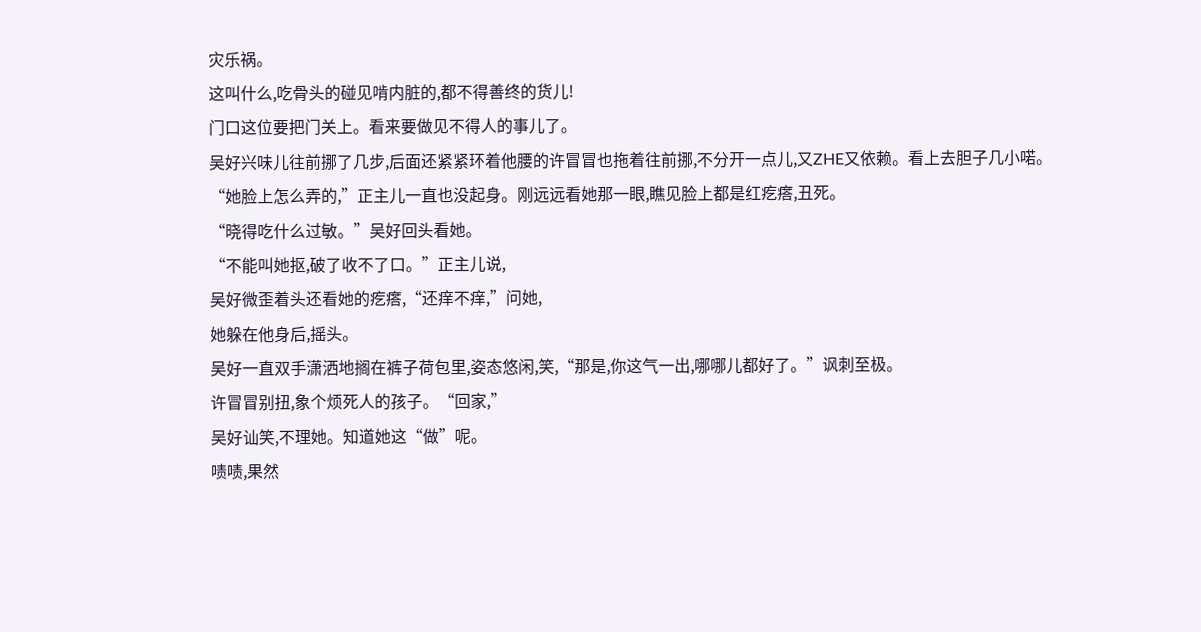灾乐祸。
这叫什么,吃骨头的碰见啃内脏的,都不得善终的货儿!
门口这位要把门关上。看来要做见不得人的事儿了。
吴好兴味儿往前挪了几步,后面还紧紧环着他腰的许冒冒也拖着往前挪,不分开一点儿,又ZHE又依赖。看上去胆子几小喏。
“她脸上怎么弄的,”正主儿一直也没起身。刚远远看她那一眼,瞧见脸上都是红疙瘩,丑死。
“晓得吃什么过敏。”吴好回头看她。
“不能叫她抠,破了收不了口。”正主儿说,
吴好微歪着头还看她的疙瘩,“还痒不痒,”问她,
她躲在他身后,摇头。
吴好一直双手潇洒地搁在裤子荷包里,姿态悠闲,笑,“那是,你这气一出,哪哪儿都好了。”讽刺至极。
许冒冒别扭,象个烦死人的孩子。“回家,”
吴好讪笑,不理她。知道她这“做”呢。
啧啧,果然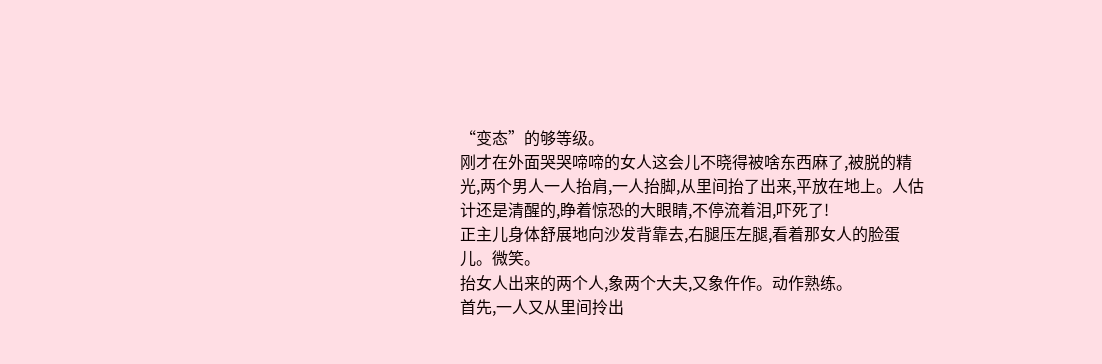“变态”的够等级。
刚才在外面哭哭啼啼的女人这会儿不晓得被啥东西麻了,被脱的精光,两个男人一人抬肩,一人抬脚,从里间抬了出来,平放在地上。人估计还是清醒的,睁着惊恐的大眼睛,不停流着泪,吓死了!
正主儿身体舒展地向沙发背靠去,右腿压左腿,看着那女人的脸蛋儿。微笑。
抬女人出来的两个人,象两个大夫,又象仵作。动作熟练。
首先,一人又从里间拎出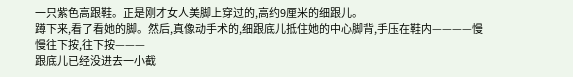一只紫色高跟鞋。正是刚才女人美脚上穿过的,高约9厘米的细跟儿。
蹲下来,看了看她的脚。然后,真像动手术的,细跟底儿抵住她的中心脚背,手压在鞋内————慢慢往下按,往下按———
跟底儿已经没进去一小截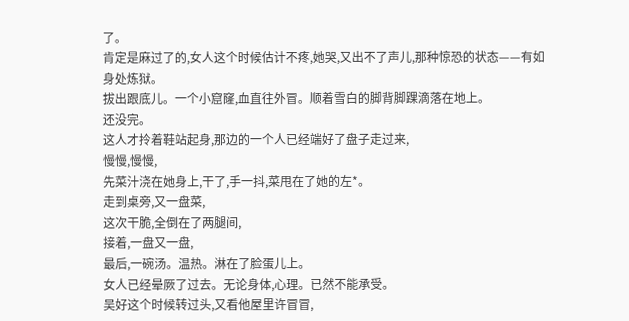了。
肯定是麻过了的,女人这个时候估计不疼,她哭,又出不了声儿,那种惊恐的状态——有如身处炼狱。
拔出跟底儿。一个小窟窿,血直往外冒。顺着雪白的脚背脚踝滴落在地上。
还没完。
这人才拎着鞋站起身,那边的一个人已经端好了盘子走过来,
慢慢,慢慢,
先菜汁浇在她身上,干了,手一抖,菜甩在了她的左*。
走到桌旁,又一盘菜,
这次干脆,全倒在了两腿间,
接着,一盘又一盘,
最后,一碗汤。温热。淋在了脸蛋儿上。
女人已经晕厥了过去。无论身体,心理。已然不能承受。
吴好这个时候转过头,又看他屋里许冒冒,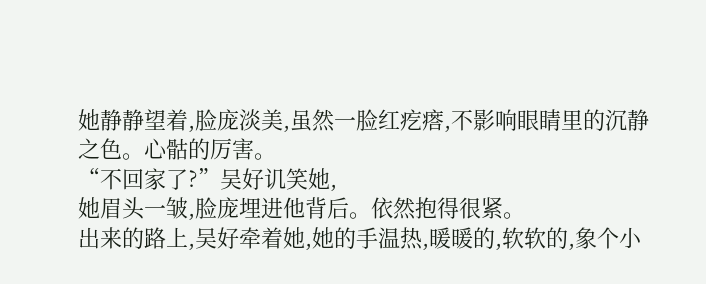她静静望着,脸庞淡美,虽然一脸红疙瘩,不影响眼睛里的沉静之色。心骷的厉害。
“不回家了?”吴好讥笑她,
她眉头一皱,脸庞埋进他背后。依然抱得很紧。
出来的路上,吴好牵着她,她的手温热,暖暖的,软软的,象个小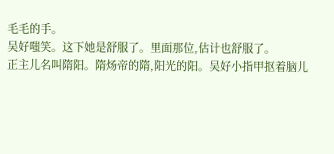毛毛的手。
吴好嗤笑。这下她是舒服了。里面那位,估计也舒服了。
正主儿名叫隋阳。隋炀帝的隋,阳光的阳。吴好小指甲抠着脑儿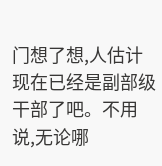门想了想,人估计现在已经是副部级干部了吧。不用说,无论哪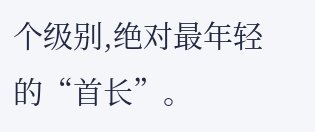个级别,绝对最年轻的“首长”。